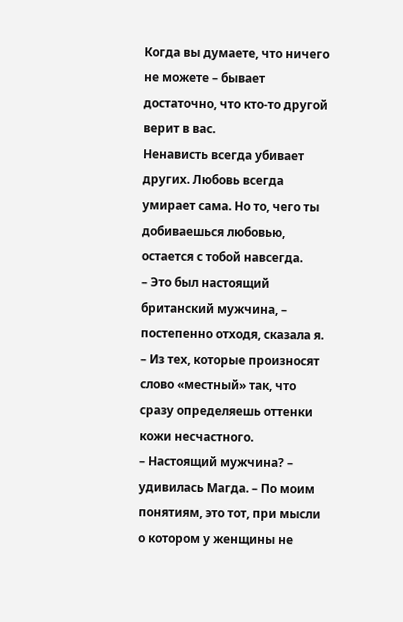Когда вы думаете, что ничего не можете – бывает достаточно, что кто-то другой верит в вас.
Ненависть всегда убивает других. Любовь всегда умирает сама. Но то, чего ты добиваешься любовью, остается с тобой навсегда.
– Это был настоящий британский мужчина, – постепенно отходя, сказала я. – Из тех, которые произносят слово «местный» так, что сразу определяешь оттенки кожи несчастного.
– Настоящий мужчина? – удивилась Магда. – По моим понятиям, это тот, при мысли о котором у женщины не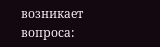возникает вопроса: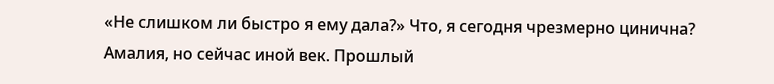«Не слишком ли быстро я ему дала?» Что, я сегодня чрезмерно цинична? Амалия, но сейчас иной век. Прошлый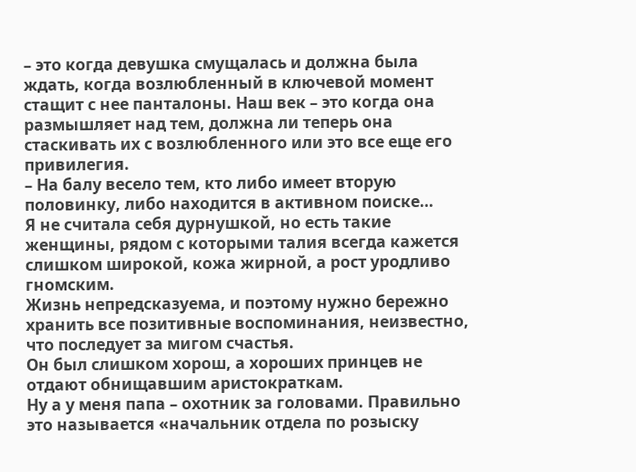– это когда девушка смущалась и должна была ждать, когда возлюбленный в ключевой момент стащит с нее панталоны. Наш век – это когда она размышляет над тем, должна ли теперь она стаскивать их с возлюбленного или это все еще его привилегия.
– На балу весело тем, кто либо имеет вторую половинку, либо находится в активном поиске…
Я не считала себя дурнушкой, но есть такие женщины, рядом с которыми талия всегда кажется слишком широкой, кожа жирной, а рост уродливо гномским.
Жизнь непредсказуема, и поэтому нужно бережно хранить все позитивные воспоминания, неизвестно, что последует за мигом счастья.
Он был слишком хорош, а хороших принцев не отдают обнищавшим аристократкам.
Ну а у меня папа – охотник за головами. Правильно это называется «начальник отдела по розыску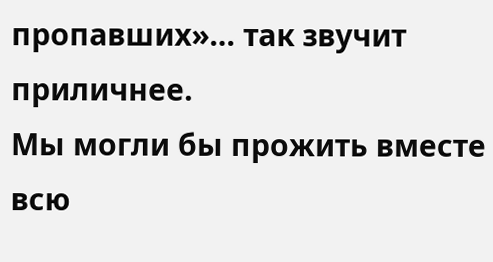пропавших»… так звучит приличнее.
Мы могли бы прожить вместе всю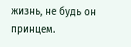жизнь, не будь он принцем.